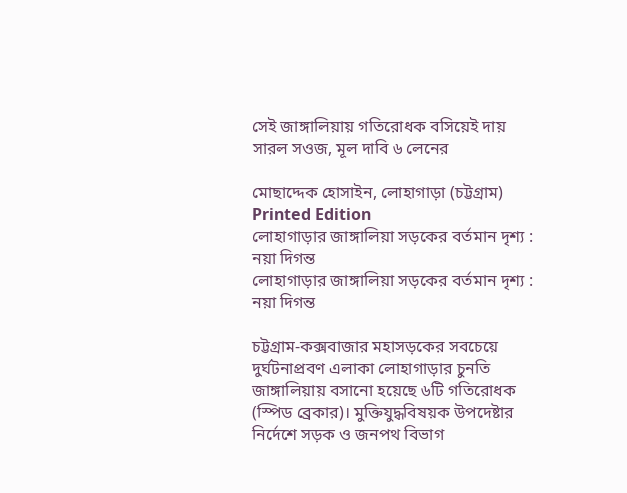সেই জাঙ্গালিয়ায় গতিরোধক বসিয়েই দায় সারল সওজ, মূল দাবি ৬ লেনের

মোছাদ্দেক হোসাইন, লোহাগাড়া (চট্টগ্রাম)
Printed Edition
লোহাগাড়ার জাঙ্গালিয়া সড়কের বর্তমান দৃশ্য : নয়া দিগন্ত
লোহাগাড়ার জাঙ্গালিয়া সড়কের বর্তমান দৃশ্য : নয়া দিগন্ত

চট্টগ্রাম-কক্সবাজার মহাসড়কের সবচেয়ে দুর্ঘটনাপ্রবণ এলাকা লোহাগাড়ার চুনতি জাঙ্গালিয়ায় বসানো হয়েছে ৬টি গতিরোধক (স্পিড ব্রেকার)। মুক্তিযুদ্ধবিষয়ক উপদেষ্টার নির্দেশে সড়ক ও জনপথ বিভাগ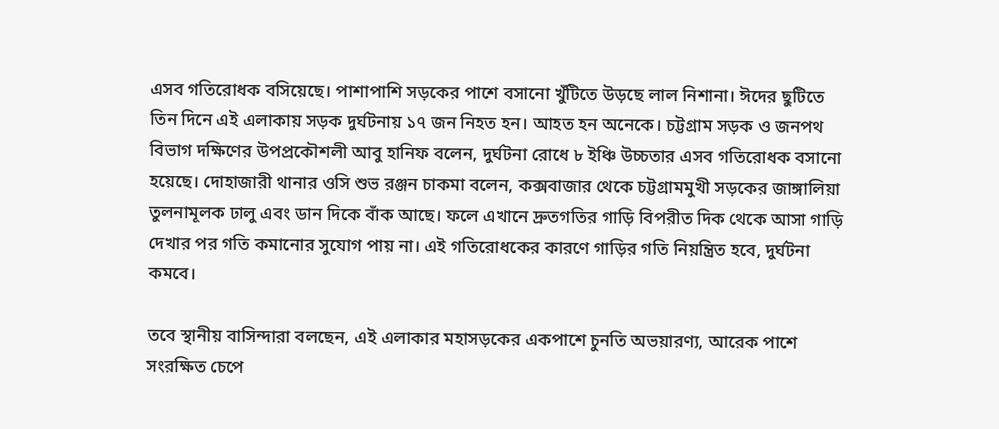এসব গতিরোধক বসিয়েছে। পাশাপাশি সড়কের পাশে বসানো খুঁটিতে উড়ছে লাল নিশানা। ঈদের ছুটিতে তিন দিনে এই এলাকায় সড়ক দুর্ঘটনায় ১৭ জন নিহত হন। আহত হন অনেকে। চট্টগ্রাম সড়ক ও জনপথ বিভাগ দক্ষিণের উপপ্রকৌশলী আবু হানিফ বলেন, দুর্ঘটনা রোধে ৮ ইঞ্চি উচ্চতার এসব গতিরোধক বসানো হয়েছে। দোহাজারী থানার ওসি শুভ রঞ্জন চাকমা বলেন, কক্সবাজার থেকে চট্টগ্রামমুখী সড়কের জাঙ্গালিয়া তুলনামূলক ঢালু এবং ডান দিকে বাঁক আছে। ফলে এখানে দ্রুতগতির গাড়ি বিপরীত দিক থেকে আসা গাড়ি দেখার পর গতি কমানোর সুযোগ পায় না। এই গতিরোধকের কারণে গাড়ির গতি নিয়ন্ত্রিত হবে, দুর্ঘটনা কমবে।

তবে স্থানীয় বাসিন্দারা বলছেন, এই এলাকার মহাসড়কের একপাশে চুনতি অভয়ারণ্য, আরেক পাশে সংরক্ষিত চেপে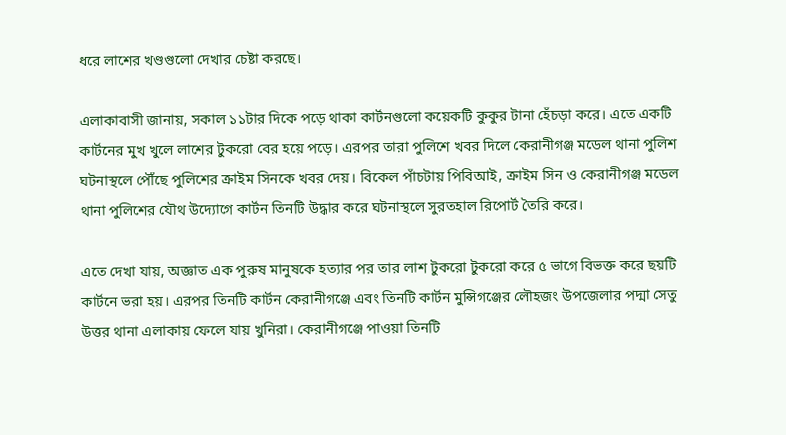ধরে লাশের খণ্ডগুলো দেখার চেষ্টা করছে।

এলাকাবাসী জানায়, সকাল ১১টার দিকে পড়ে থাকা কার্টনগুলো কয়েকটি কুকুর টানা হেঁচড়া করে। এতে একটি কার্টনের মুখ খুলে লাশের টুকরো বের হয়ে পড়ে। এরপর তারা পুলিশে খবর দিলে কেরানীগঞ্জ মডেল থানা পুলিশ ঘটনাস্থলে পৌঁছে পুলিশের ক্রাইম সিনকে খবর দেয়। বিকেল পাঁচটায় পিবিআই, ক্রাইম সিন ও কেরানীগঞ্জ মডেল থানা পুলিশের যৌথ উদ্যোগে কার্টন তিনটি উদ্ধার করে ঘটনাস্থলে সুরতহাল রিপোর্ট তৈরি করে।

এতে দেখা যায়, অজ্ঞাত এক পুরুষ মানুষকে হত্যার পর তার লাশ টুকরো টুকরো করে ৫ ভাগে বিভক্ত করে ছয়টি কার্টনে ভরা হয়। এরপর তিনটি কার্টন কেরানীগঞ্জে এবং তিনটি কার্টন মুন্সিগঞ্জের লৌহজং উপজেলার পদ্মা সেতু উত্তর থানা এলাকায় ফেলে যায় খুনিরা। কেরানীগঞ্জে পাওয়া তিনটি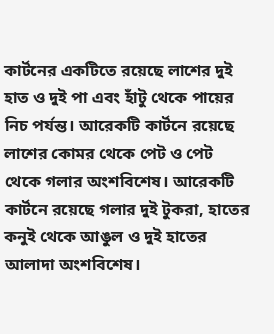কার্টনের একটিতে রয়েছে লাশের দুই হাত ও দুই পা এবং হাঁটু থেকে পায়ের নিচ পর্যন্ত। আরেকটি কার্টনে রয়েছে লাশের কোমর থেকে পেট ও পেট থেকে গলার অংশবিশেষ। আরেকটি কার্টনে রয়েছে গলার দুই টুকরা, হাতের কনুই থেকে আঙুল ও দুই হাতের আলাদা অংশবিশেষ।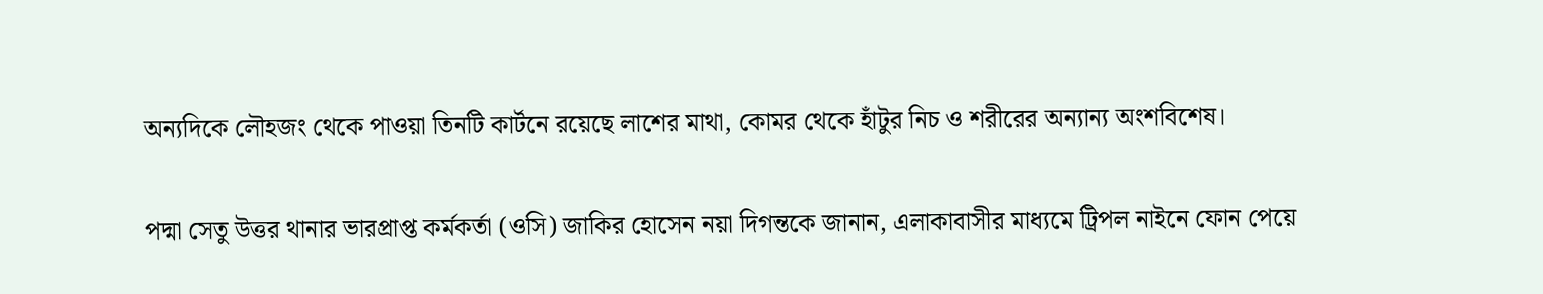অন্যদিকে লৌহজং থেকে পাওয়া তিনটি কার্টনে রয়েছে লাশের মাথা, কোমর থেকে হাঁটুর নিচ ও শরীরের অন্যান্য অংশবিশেষ।

পদ্মা সেতু উত্তর থানার ভারপ্রাপ্ত কর্মকর্তা (ওসি) জাকির হোসেন নয়া দিগন্তকে জানান, এলাকাবাসীর মাধ্যমে ট্রিপল নাইনে ফোন পেয়ে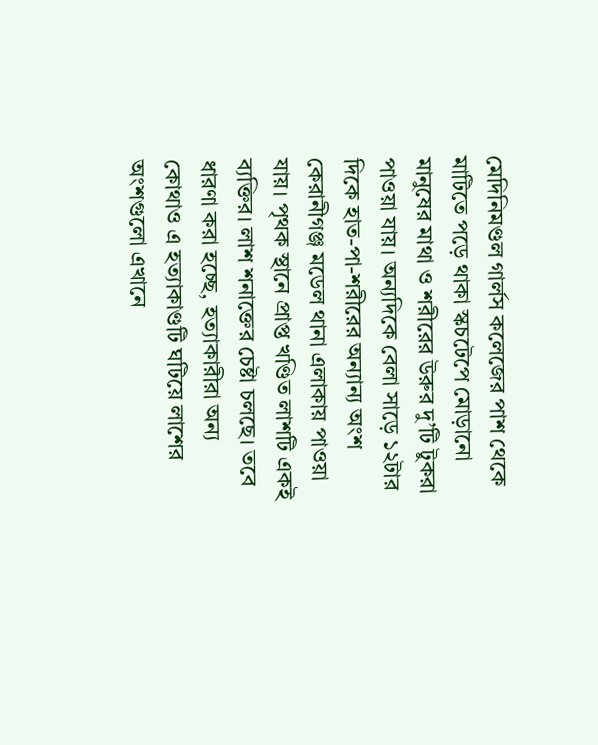মেদিনিমণ্ডল গার্লস কলেজের পাশ থেকে মাটিতে পড়ে থাকা স্কচটেপে মোড়ানো মানুষের মাথা ও শরীরের উরুর দু’টি টুকরা পাওয়া যায়। অন্যদিকে বেলা সাড়ে ১২টার দিকে হাত-পা-শরীরের অন্যান্য অংশ কেরানীগঞ্জ মডেল থানা এলাকায় পাওয়া যায়। পৃথক স্থানে প্রাপ্ত খণ্ডিত লাশটি একই ব্যক্তির। লাশ শনাক্তের চেষ্টা চলছে। তবে ধারণা করা হচ্ছে, হত্যাকারীরা অন্য কোথাও এ হত্যাকাণ্ডটি ঘটিয়ে লাশের অংশগুলো এখানে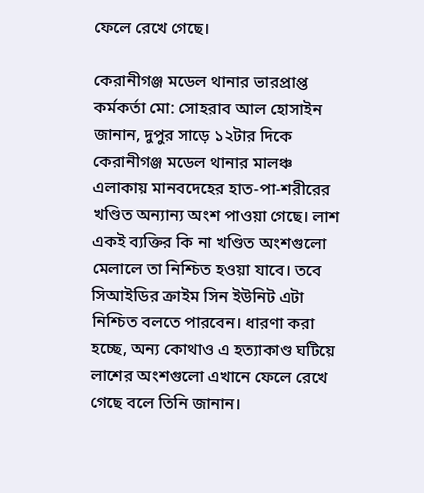ফেলে রেখে গেছে।

কেরানীগঞ্জ মডেল থানার ভারপ্রাপ্ত কর্মকর্তা মো: সোহরাব আল হোসাইন জানান, দুপুর সাড়ে ১২টার দিকে কেরানীগঞ্জ মডেল থানার মালঞ্চ এলাকায় মানবদেহের হাত-পা-শরীরের খণ্ডিত অন্যান্য অংশ পাওয়া গেছে। লাশ একই ব্যক্তির কি না খণ্ডিত অংশগুলো মেলালে তা নিশ্চিত হওয়া যাবে। তবে সিআইডির ক্রাইম সিন ইউনিট এটা নিশ্চিত বলতে পারবেন। ধারণা করা হচ্ছে, অন্য কোথাও এ হত্যাকাণ্ড ঘটিয়ে লাশের অংশগুলো এখানে ফেলে রেখে গেছে বলে তিনি জানান।